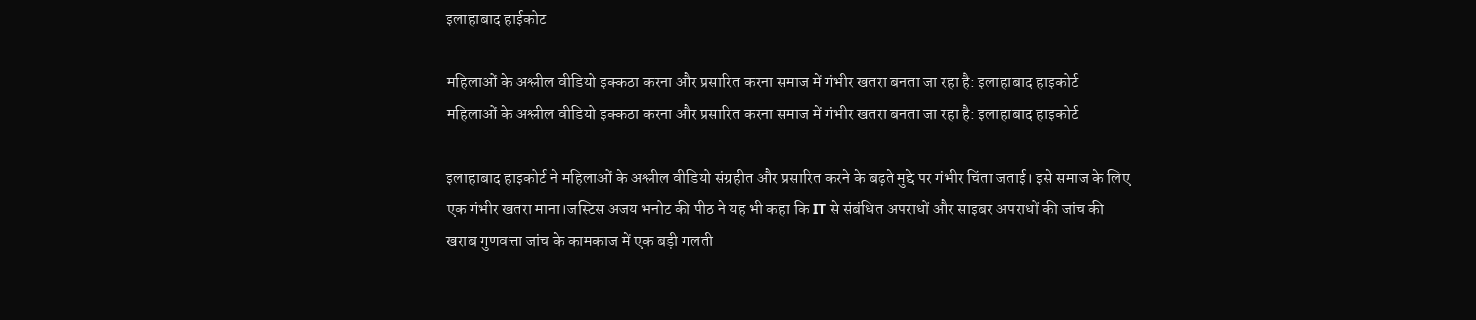इलाहाबाद हाईकोट

महिलाओं के अश्लील वीडियो इक्कठा करना और प्रसारित करना समाज में गंभीर खतरा बनता जा रहा है: इलाहाबाद हाइकोर्ट
महिलाओं के अश्लील वीडियो इक्कठा करना और प्रसारित करना समाज में गंभीर खतरा बनता जा रहा है: इलाहाबाद हाइकोर्ट

इलाहाबाद हाइकोर्ट ने महिलाओं के अश्लील वीडियो संग्रहीत और प्रसारित करने के बढ़ते मुद्दे पर गंभीर चिंता जताई। इसे समाज के लिए एक गंभीर खतरा माना।जस्टिस अजय भनोट की पीठ ने यह भी कहा कि IT से संबंधित अपराधों और साइबर अपराधों की जांच की खराब गुणवत्ता जांच के कामकाज में एक बड़ी गलती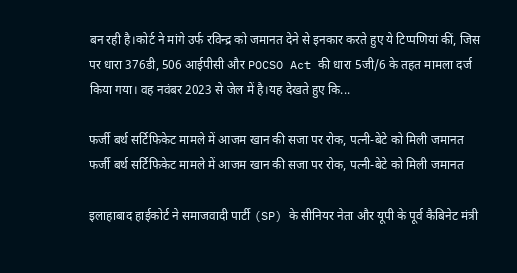बन रही है।कोर्ट ने मांगे उर्फ रविन्द्र को जमानत देने से इनकार करते हुए ये टिप्पणियां कीं, जिस पर धारा 376डी, 506 आईपीसी और POCSO Act की धारा 5जी/6 के तहत मामला दर्ज किया गया। वह नवंबर 2023 से जेल में है।यह देखते हुए कि...

फर्जी बर्थ सर्टिफिकेट मामले में आजम खान की सजा पर रोक, पत्नी-बेटे को मिली जमानत
फर्जी बर्थ सर्टिफिकेट मामले में आजम खान की सजा पर रोक, पत्नी-बेटे को मिली जमानत

इलाहाबाद हाईकोर्ट ने समाजवादी पार्टी (SP) के सीनियर नेता और यूपी के पूर्व कैबिनेट मंत्री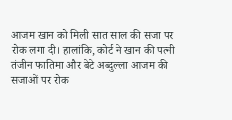आजम खान को मिली सात साल की सजा पर रोक लगा दी। हालांकि, कोर्ट ने खान की पत्नी तंजीन फातिमा और बेटे अब्दुल्ला आजम की सजाओं पर रोक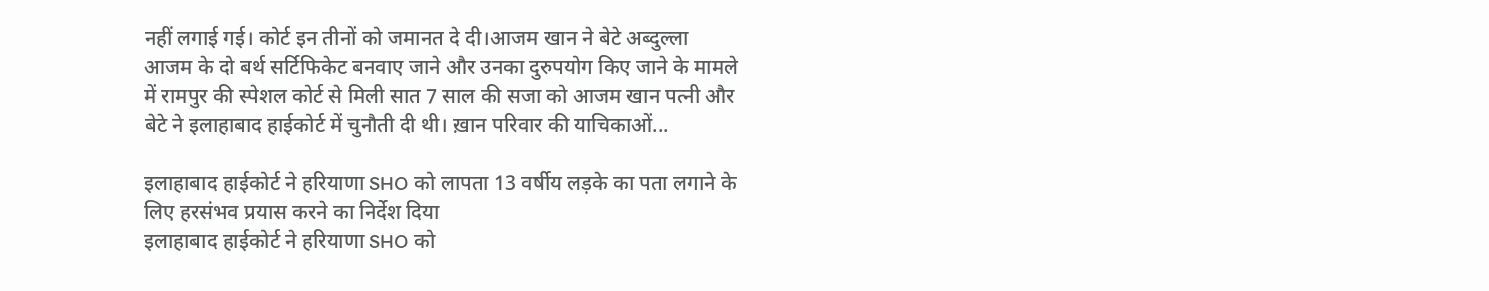नहीं लगाई गई। कोर्ट इन तीनों को जमानत दे दी।आजम खान ने बेटे अब्दुल्ला आजम के दो बर्थ सर्टिफिकेट बनवाए जाने और उनका दुरुपयोग किए जाने के मामले में रामपुर की स्पेशल कोर्ट से मिली सात 7 साल की सजा को आजम खान पत्नी और बेटे ने इलाहाबाद हाईकोर्ट में चुनौती दी थी। ख़ान परिवार की याचिकाओं...

इलाहाबाद हाईकोर्ट ने हरियाणा SHO को लापता 13 वर्षीय लड़के का पता लगाने के लिए हरसंभव प्रयास करने का निर्देश दिया
इलाहाबाद हाईकोर्ट ने हरियाणा SHO को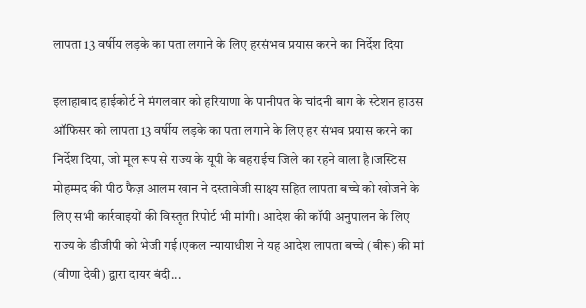लापता 13 वर्षीय लड़के का पता लगाने के लिए हरसंभव प्रयास करने का निर्देश दिया

इलाहाबाद हाईकोर्ट ने मंगलवार को हरियाणा के पानीपत के चांदनी बाग के स्टेशन हाउस ऑफिसर को लापता 13 वर्षीय लड़के का पता लगाने के लिए हर संभव प्रयास करने का निर्देश दिया, जो मूल रूप से राज्य के यूपी के बहराईच जिले का रहने वाला है।जस्टिस मोहम्मद की पीठ फैज़ आलम खान ने दस्तावेजी साक्ष्य सहित लापता बच्चे को खोजने के लिए सभी कार्रवाइयों की विस्तृत रिपोर्ट भी मांगी। आदेश की कॉपी अनुपालन के लिए राज्य के डीजीपी को भेजी गई।एकल न्यायाधीश ने यह आदेश लापता बच्चे (बीरू) की मां (वीणा देवी) द्वारा दायर बंदी...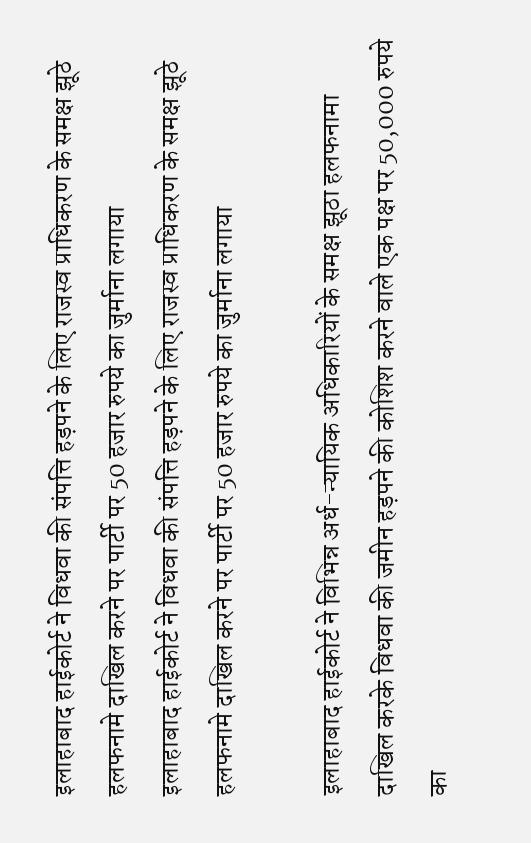इलाहाबाद हाईकोर्ट ने विधवा की संपत्ति हड़पने के लिए राजस्व प्राधिकरण के समक्ष झूठे हलफनामे दाखिल करने पर पार्टी पर 50 हजार रुपये का जुर्माना लगाया
इलाहाबाद हाईकोर्ट ने विधवा की संपत्ति हड़पने के लिए राजस्व प्राधिकरण के समक्ष झूठे हलफनामे दाखिल करने पर पार्टी पर 50 हजार रुपये का जुर्माना लगाया

इलाहाबाद हाईकोर्ट ने विभिन्न अर्ध-न्यायिक अधिकारियों के समक्ष झूठा हलफनामा दाखिल करके विधवा की जमीन हड़पने की कोशिश करने वाले एक पक्ष पर 50,000 रुपये का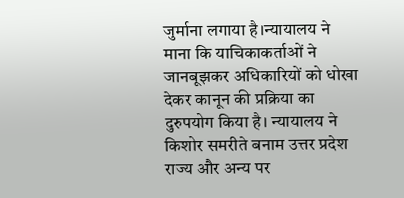जुर्माना लगाया है।न्यायालय ने माना कि याचिकाकर्ताओं ने जानबूझकर अधिकारियों को धोखा देकर कानून की प्रक्रिया का दुरुपयोग किया है। न्यायालय ने किशोर समरीते बनाम उत्तर प्रदेश राज्य और अन्य पर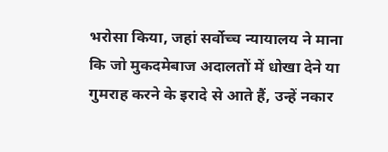भरोसा किया, जहां सर्वोच्च न्यायालय ने माना कि जो मुकदमेबाज अदालतों में धोखा देने या गुमराह करने के इरादे से आते हैं, उन्हें नकार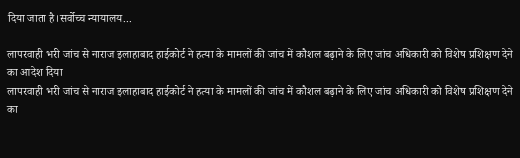दिया जाता है।सर्वोच्च न्यायालय...

लापरवाही भरी जांच से नाराज इलाहाबाद हाईकोर्ट ने हत्या के मामलों की जांच में कौशल बढ़ाने के लिए जांच अधिकारी को विशेष प्रशिक्षण देने का आदेश दिया
लापरवाही भरी जांच से नाराज इलाहाबाद हाईकोर्ट ने हत्या के मामलों की जांच में कौशल बढ़ाने के लिए जांच अधिकारी को विशेष प्रशिक्षण देने का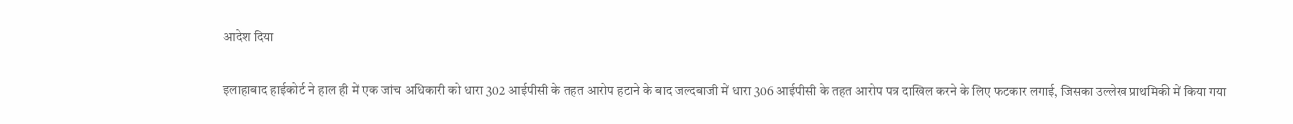आदेश दिया

इलाहाबाद हाईकोर्ट ने हाल ही में एक जांच अधिकारी को धारा 302 आईपीसी के तहत आरोप हटाने के बाद जल्दबाजी में धारा 306 आईपीसी के तहत आरोप पत्र दाखिल करने के लिए फटकार लगाई, जिसका उल्लेख प्राथमिकी में किया गया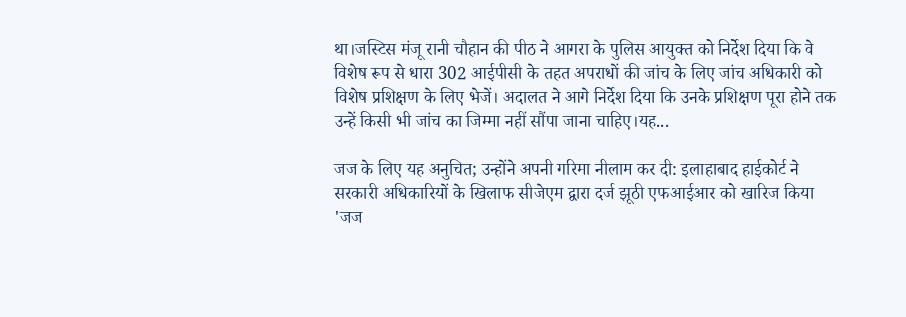था।ज‌स्टिस मंजू रानी चौहान की पीठ ने आगरा के पुलिस आयुक्त को निर्देश दिया कि वे विशेष रूप से धारा 302 आईपीसी के तहत अपराधों की जांच के लिए जांच अधिकारी को विशेष प्रशिक्षण के लिए भेजें। अदालत ने आगे निर्देश दिया कि उनके प्रशिक्षण पूरा होने तक उन्हें किसी भी जांच का जिम्मा नहीं सौंपा जाना चाहिए।यह...

जज के लिए यह अनुचित; उन्होंने अपनी गरिमा नीलाम कर दी: इलाहाबाद हाईकोर्ट ने सरकारी अधिकारियों के खिलाफ सीजेएम द्वारा दर्ज झूठी एफआईआर को खारिज किया
'जज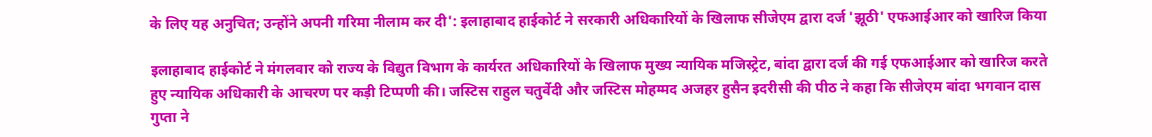के लिए यह अनुचित; उन्होंने अपनी गरिमा नीलाम कर दी': इलाहाबाद हाईकोर्ट ने सरकारी अधिकारियों के खिलाफ सीजेएम द्वारा दर्ज 'झूठी' एफआईआर को खारिज किया

इलाहाबाद हाईकोर्ट ने मंगलवार को राज्य के विद्युत विभाग के कार्यरत अधिकारियों के खिलाफ मुख्य न्यायिक मजिस्ट्रेट, बांदा द्वारा दर्ज की गई एफआईआर को खारिज करते हुए न्यायिक अधिकारी के आचरण पर कड़ी टिप्पणी की। जस्टिस राहुल चतुर्वेदी और जस्टिस मोहम्मद अजहर हुसैन इदरीसी की पीठ ने कहा कि सीजेएम बांदा भगवान दास गुप्ता ने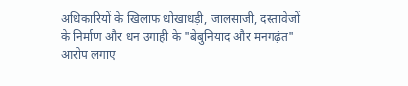अधिकारियों के खिलाफ धोखाधड़ी, जालसाजी, दस्तावेजों के निर्माण और धन उगाही के "बेबुनियाद और मनगढ़ंत" आरोप लगाए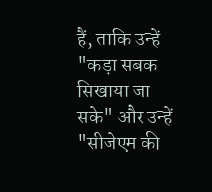हैं, ताकि उन्हें "कड़ा सबक सिखाया जा सके" और उन्हें "सीजेएम की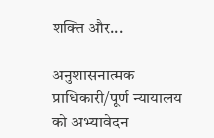शक्ति और...

अनुशासनात्मक प्राधिकारी/पूर्ण न्यायालय को अभ्यावेदन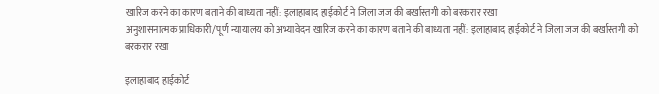खारिज करने का कारण बताने की बाध्यता नहीं: इलाहाबाद हाईकोर्ट ने जिला जज की बर्खास्तगी को बरकरार रखा
अनुशासनात्मक प्राधिकारी/पूर्ण न्यायालय को अभ्यावेदन खारिज करने का कारण बताने की बाध्यता नहीं: इलाहाबाद हाईकोर्ट ने जिला जज की बर्खास्तगी को बरकरार रखा

इलाहाबाद हाईकोर्ट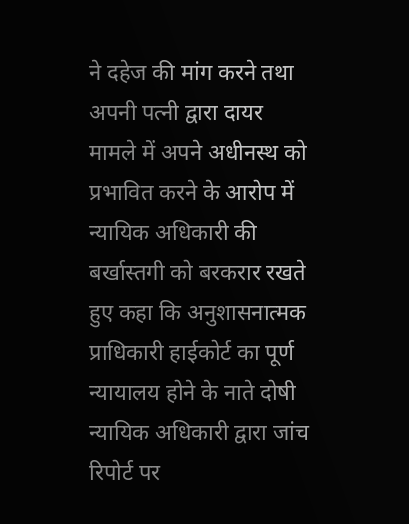ने दहेज की मांग करने तथा अपनी पत्नी द्वारा दायर मामले में अपने अधीनस्थ को प्रभावित करने के आरोप में न्यायिक अधिकारी की बर्खास्तगी को बरकरार रखते हुए कहा कि अनुशासनात्मक प्राधिकारी हाईकोर्ट का पूर्ण न्यायालय होने के नाते दोषी न्यायिक अधिकारी द्वारा जांच रिपोर्ट पर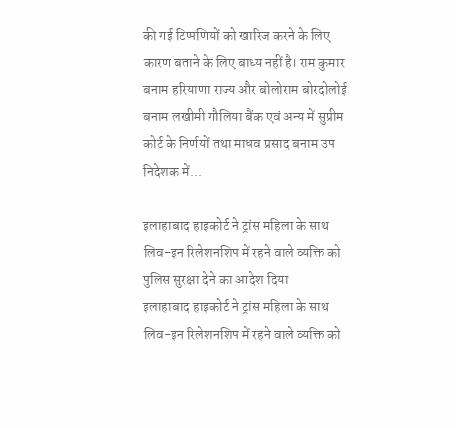की गई टिप्पणियों को खारिज करने के लिए कारण बताने के लिए बाध्य नहीं है। राम कुमार बनाम हरियाणा राज्य और बोलोराम बोरदोलोई बनाम लखीमी गौलिया बैंक एवं अन्य में सुप्रीम कोर्ट के निर्णयों तथा माधव प्रसाद बनाम उप निदेशक में...

इलाहाबाद हाइकोर्ट ने ट्रांस महिला के साथ लिव-इन रिलेशनशिप में रहने वाले व्यक्ति को पुलिस सुरक्षा देने का आदेश दिया
इलाहाबाद हाइकोर्ट ने ट्रांस महिला के साथ लिव-इन रिलेशनशिप में रहने वाले व्यक्ति को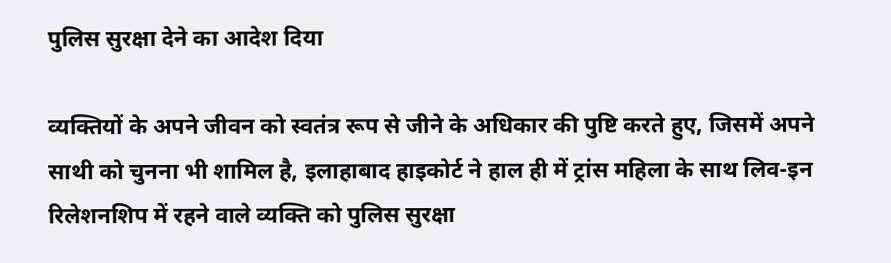पुलिस सुरक्षा देने का आदेश दिया

व्यक्तियों के अपने जीवन को स्वतंत्र रूप से जीने के अधिकार की पुष्टि करते हुए, जिसमें अपने साथी को चुनना भी शामिल है, इलाहाबाद हाइकोर्ट ने हाल ही में ट्रांस महिला के साथ लिव-इन रिलेशनशिप में रहने वाले व्यक्ति को पुलिस सुरक्षा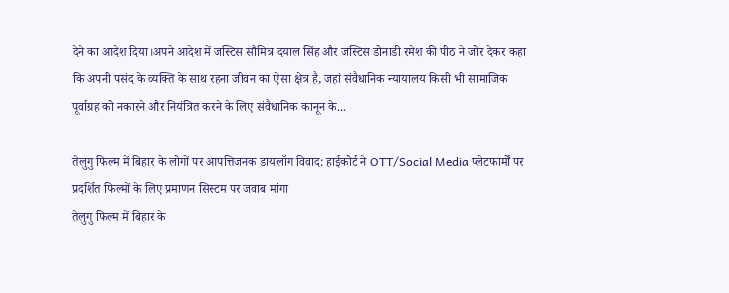देने का आदेश दिया।अपने आदेश में जस्टिस सौमित्र दयाल सिंह और जस्टिस डोनाडी रमेश की पीठ ने जोर देकर कहा कि अपनी पसंद के व्यक्ति के साथ रहना जीवन का ऐसा क्षेत्र है, जहां संवैधानिक न्यायालय किसी भी सामाजिक पूर्वाग्रह को नकारने और नियंत्रित करने के लिए संवैधानिक कानून के...

तेलुगु फिल्म में बिहार के लोगों पर आपत्तिजनक डायलॉग विवाद: हाईकोर्ट ने OTT/Social Media प्लेटफार्मों पर प्रदर्शित फिल्मों के लिए प्रमाणन सिस्टम पर जवाब मांगा
तेलुगु फिल्म में बिहार के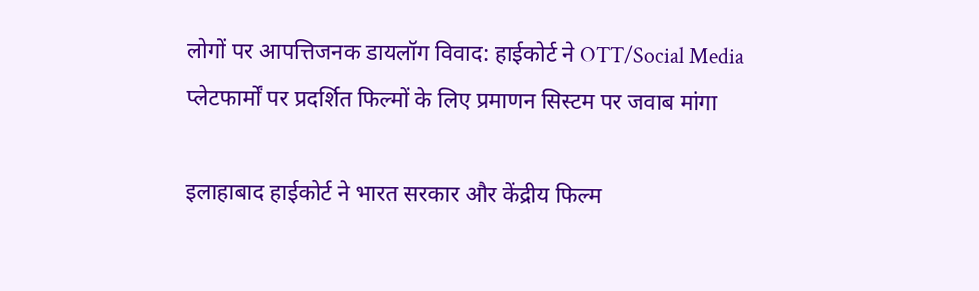लोगों पर आपत्तिजनक डायलॉग विवाद: हाईकोर्ट ने OTT/Social Media प्लेटफार्मों पर प्रदर्शित फिल्मों के लिए प्रमाणन सिस्टम पर जवाब मांगा

इलाहाबाद हाईकोर्ट ने भारत सरकार और केंद्रीय फिल्म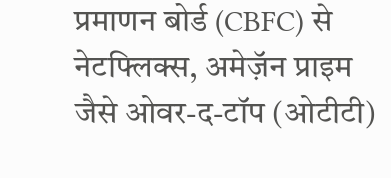प्रमाणन बोर्ड (CBFC) से नेटफ्लिक्स, अमेज़ॅन प्राइम जैसे ओवर-द-टॉप (ओटीटी)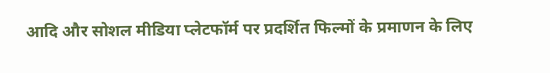आदि और सोशल मीडिया प्लेटफॉर्म पर प्रदर्शित फिल्मों के प्रमाणन के लिए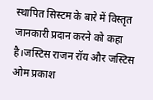स्थापित सिस्टम के बारे में विस्तृत जानकारी प्रदान करने को कहा है।जस्टिस राजन रॉय और जस्टिस ओम प्रकाश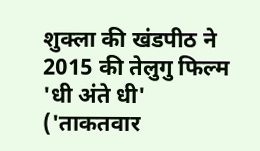शुक्ला की खंडपीठ ने 2015 की तेलुगु फिल्म 'धी अंते धी' ('ताकतवार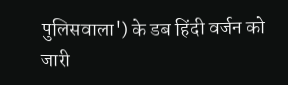पुलिसवाला') के डब हिंदी वर्जन को जारी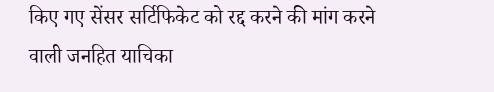किए गए सेंसर सर्टिफिकेट को रद्द करने की मांग करने वाली जनहित याचिका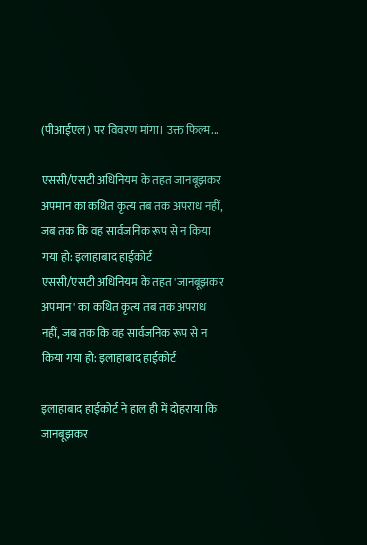(पीआईएल) पर विवरण मांगा। उक्त फिल्म...

एससी/एसटी अधिनियम के तहत जानबूझकर अपमान का कथित कृत्य तब तक अपराध नहीं, जब तक कि वह सार्वजनिक रूप से न किया गया हो: इलाहाबाद हाईकोर्ट
एससी/एसटी अधिनियम के तहत 'जानबूझकर अपमान' का कथित कृत्य तब तक अपराध नहीं, जब तक कि वह सार्वजनिक रूप से न किया गया हो: इलाहाबाद हाईकोर्ट

इलाहाबाद हाईकोर्ट ने हाल ही में दोहराया कि जानबूझकर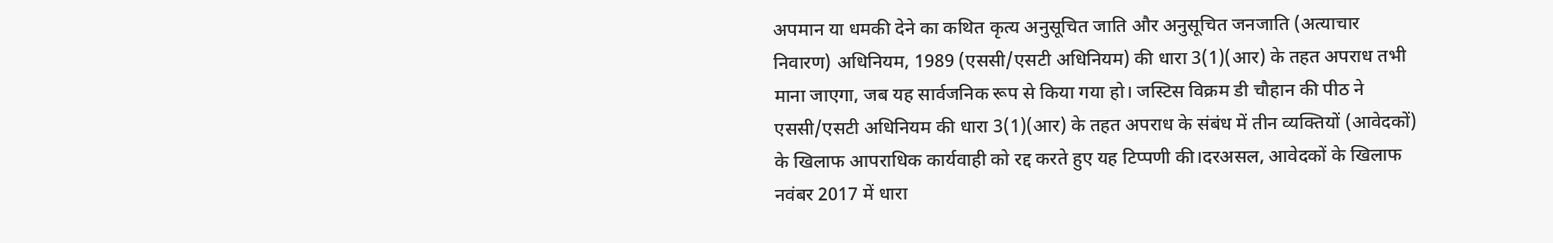अपमान या धमकी देने का कथित कृत्य अनुसूचित जाति और अनुसूचित जनजाति (अत्याचार निवारण) अधिनियम, 1989 (एससी/एसटी अधिनियम) की धारा 3(1)(आर) के तहत अपराध तभी माना जाएगा, जब यह सार्वजनिक रूप से किया गया हो। जस्टिस विक्रम डी चौहान की पीठ ने एससी/एसटी अधिनियम की धारा 3(1)(आर) के तहत अपराध के संबंध में तीन व्यक्तियों (आवेदकों) के खिलाफ आपराधिक कार्यवाही को रद्द करते हुए यह टिप्पणी की।दरअसल, आवेदकों के खिलाफ नवंबर 2017 में धारा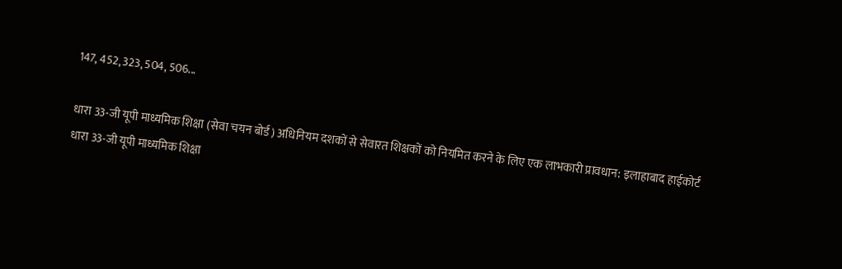147, 452, 323, 504, 506...

धारा 33-जी यूपी माध्यमिक शिक्षा (सेवा चयन बोर्ड) अधिनियम दशकों से सेवारत शिक्षकों को नियमित करने के लिए एक लाभकारी प्रावधान: इलाहाबाद हाईकोर्ट
धारा 33-जी यूपी माध्यमिक शिक्षा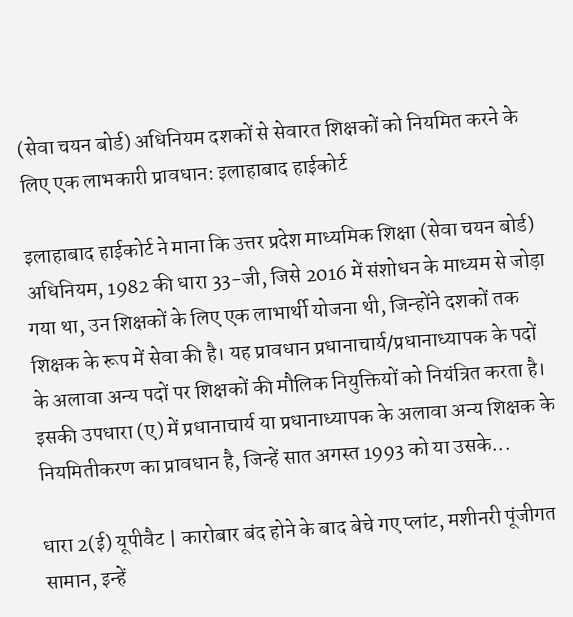(सेवा चयन बोर्ड) अधिनियम दशकों से सेवारत शिक्षकों को नियमित करने के लिए एक लाभकारी प्रावधान: इलाहाबाद हाईकोर्ट

इलाहाबाद हाईकोर्ट ने माना कि उत्तर प्रदेश माध्यमिक शिक्षा (सेवा चयन बोर्ड) अधिनियम, 1982 की धारा 33-जी, जिसे 2016 में संशोधन के माध्यम से जोड़ा गया था, उन शिक्षकों के लिए एक लाभार्थी योजना थी, जिन्होंने दशकों तक शिक्षक के रूप में सेवा की है। यह प्रावधान प्रधानाचार्य/प्रधानाध्यापक के पदों के अलावा अन्य पदों पर शिक्षकों की मौलिक नियुक्तियों को नियंत्रित करता है। इसकी उपधारा (ए) में प्रधानाचार्य या प्रधानाध्यापक के अलावा अन्य शिक्षक के नियमितीकरण का प्रावधान है, जिन्हें सात अगस्त 1993 को या उसके...

धारा 2(ई) यूपीवैट | कारोबार बंद होने के बाद बेचे गए प्लांट, मशीनरी पूंजीगत सामान, इन्हें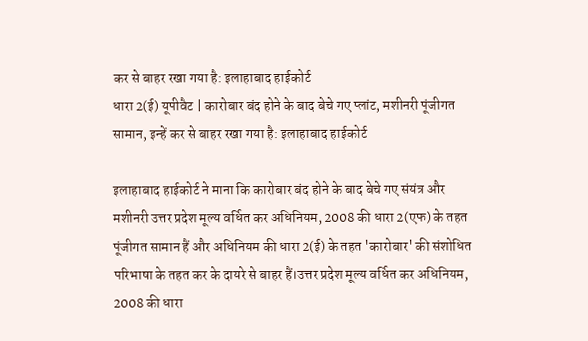कर से बाहर रखा गया है: इलाहाबाद हाईकोर्ट
धारा 2(ई) यूपीवैट | कारोबार बंद होने के बाद बेचे गए प्लांट, मशीनरी पूंजीगत सामान, इन्हें कर से बाहर रखा गया है: इलाहाबाद हाईकोर्ट

इलाहाबाद हाईकोर्ट ने माना कि कारोबार बंद होने के बाद बेचे गए संयंत्र और मशीनरी उत्तर प्रदेश मूल्य वर्धित कर अधिनियम, 2008 की धारा 2(एफ) के तहत पूंजीगत सामान हैं और अधिनियम की धारा 2(ई) के तहत 'कारोबार' की संशोधित परिभाषा के तहत कर के दायरे से बाहर हैं।उत्तर प्रदेश मूल्य वर्धित कर अधिनियम, 2008 की धारा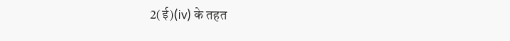2(ई)(iv) के तहत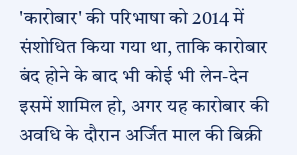'कारोबार' की परिभाषा को 2014 में संशोधित किया गया था, ताकि कारोबार बंद होने के बाद भी कोई भी लेन-देन इसमें शामिल हो, अगर यह कारोबार की अवधि के दौरान अर्जित माल की बिक्री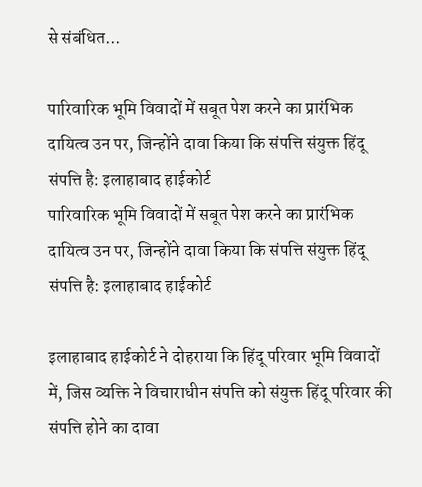से संबंधित...

पारिवारिक भूमि विवादों में सबूत पेश करने का प्रारंभिक दायित्व उन पर, जिन्होंने दावा किया कि संपत्ति संयुक्त हिंदू संपत्ति है: इलाहाबाद हाईकोर्ट
पारिवारिक भूमि विवादों में सबूत पेश करने का प्रारंभिक दायित्व उन पर, जिन्होंने दावा किया कि संपत्ति संयुक्त हिंदू संपत्ति है: इलाहाबाद हाईकोर्ट

इलाहाबाद हाईकोर्ट ने दोहराया कि हिंदू परिवार भूमि विवादों में, जिस व्यक्ति ने विचाराधीन संपत्ति को संयुक्त हिंदू परिवार की संपत्ति होने का दावा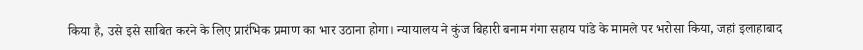किया है, उसे इसे साबित करने के लिए प्रारंभिक प्रमाण का भार उठाना होगा। न्यायालय ने कुंज बिहारी बनाम गंगा सहाय पांडे के मामले पर भरोसा किया, जहां इलाहाबाद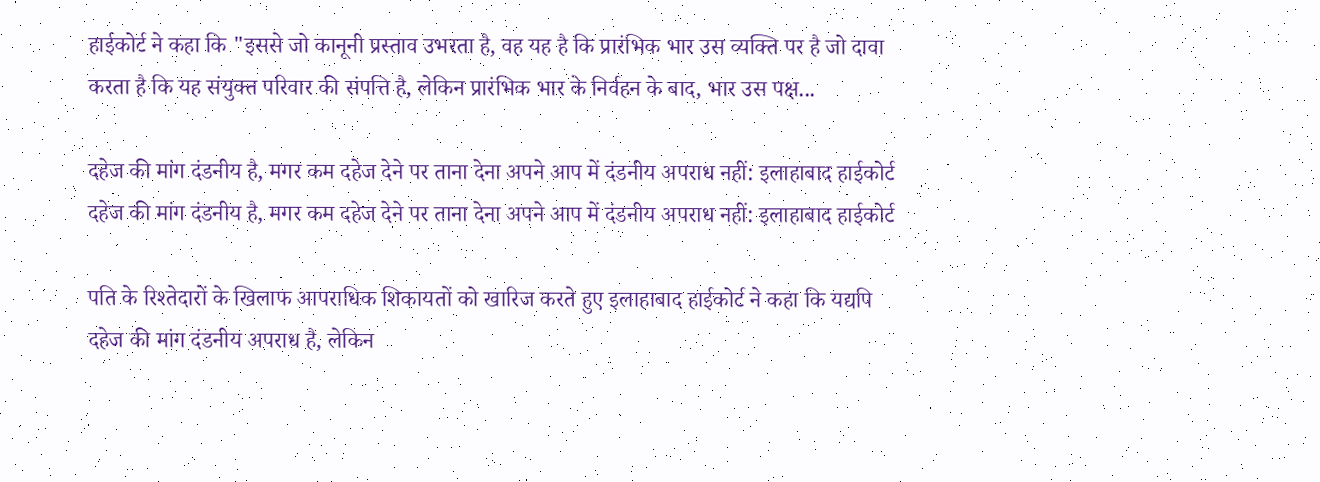हाईकोर्ट ने कहा कि "इससे जो कानूनी प्रस्ताव उभरता है, वह यह है कि प्रारंभिक भार उस व्यक्ति पर है जो दावा करता है कि यह संयुक्त परिवार की संपत्ति है, लेकिन प्रारंभिक भार के निर्वहन के बाद, भार उस पक्ष...

दहेज की मांग दंडनीय है, मगर कम दहेज देने पर ताना देना अपने आप में दंडनीय अपराध नहीं: इलाहाबाद हाईकोर्ट
दहेज की मांग दंडनीय है, मगर कम दहेज देने पर ताना देना अपने आप में दंडनीय अपराध नहीं: इलाहाबाद हाईकोर्ट

पति के रिश्तेदारों के खिलाफ आपराधिक शिकायतों को खारिज करते हुए इलाहाबाद हाईकोर्ट ने कहा कि यद्यपि दहेज की मांग दंडनीय अपराध है, लेकिन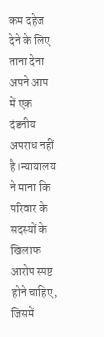कम दहेज देने के लिए ताना देना अपने आप में एक दंडनीय अपराध नहीं है।न्यायालय ने माना कि परिवार के सदस्यों के खिलाफ आरोप स्पष्ट होने चाहिए, जिसमें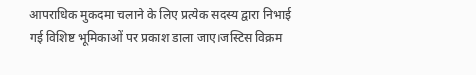आपराधिक मुकदमा चलाने के लिए प्रत्येक सदस्य द्वारा निभाई गई विशिष्ट भूमिकाओं पर प्रकाश डाला जाए।जस्टिस विक्रम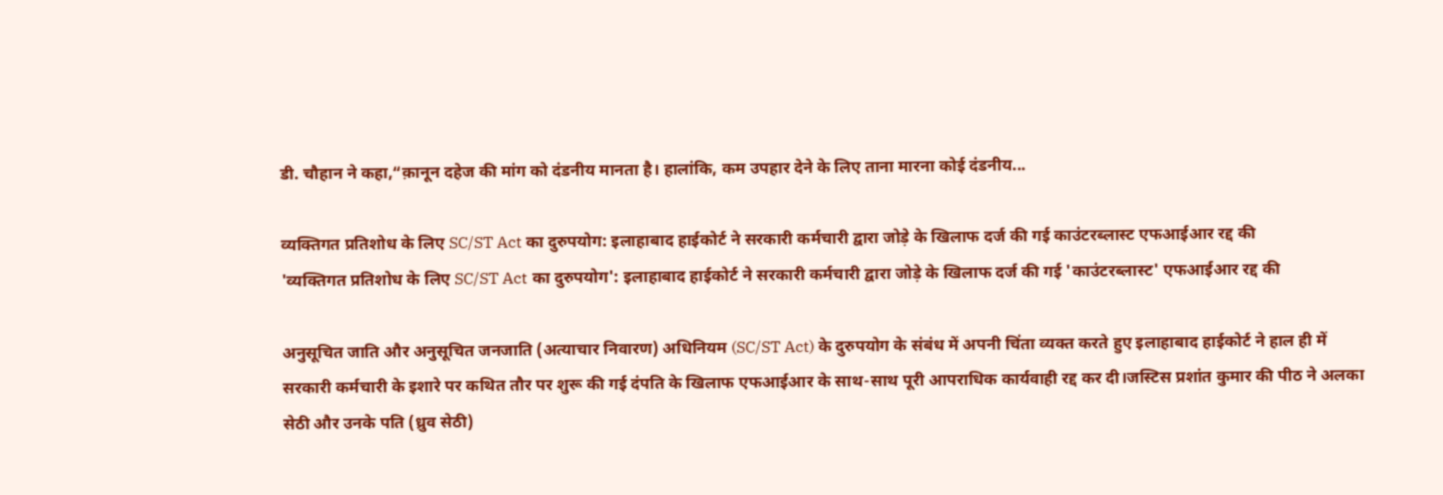डी. चौहान ने कहा,“क़ानून दहेज की मांग को दंडनीय मानता है। हालांकि, कम उपहार देने के लिए ताना मारना कोई दंडनीय...

व्यक्तिगत प्रतिशोध के लिए SC/ST Act का दुरुपयोग: इलाहाबाद हाईकोर्ट ने सरकारी कर्मचारी द्वारा जोड़े के खिलाफ दर्ज की गई काउंटरब्लास्ट एफआईआर रद्द की
'व्यक्तिगत प्रतिशोध के लिए SC/ST Act का दुरुपयोग': इलाहाबाद हाईकोर्ट ने सरकारी कर्मचारी द्वारा जोड़े के खिलाफ दर्ज की गई 'काउंटरब्लास्ट' एफआईआर रद्द की

अनुसूचित जाति और अनुसूचित जनजाति (अत्याचार निवारण) अधिनियम (SC/ST Act) के दुरुपयोग के संबंध में अपनी चिंता व्यक्त करते हुए इलाहाबाद हाईकोर्ट ने हाल ही में सरकारी कर्मचारी के इशारे पर कथित तौर पर शुरू की गई दंपति के खिलाफ एफआईआर के साथ-साथ पूरी आपराधिक कार्यवाही रद्द कर दी।जस्टिस प्रशांत कुमार की पीठ ने अलका सेठी और उनके पति (ध्रुव सेठी)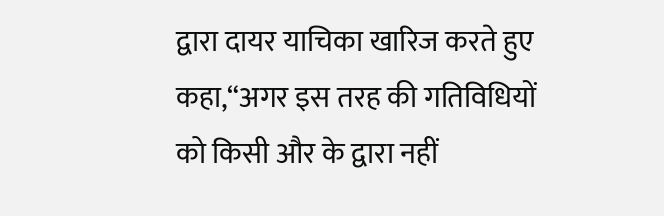द्वारा दायर याचिका खारिज करते हुए कहा,“अगर इस तरह की गतिविधियों को किसी और के द्वारा नहीं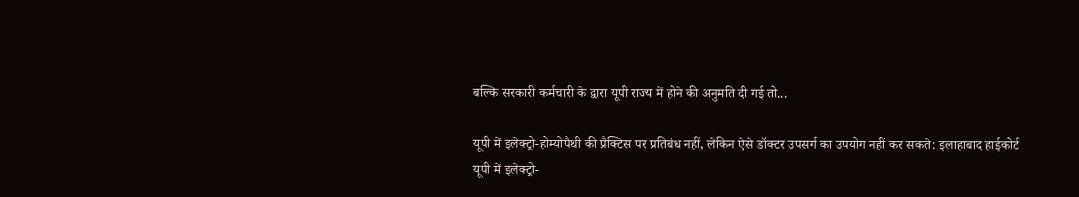बल्कि सरकारी कर्मचारी के द्वारा यूपी राज्य में होने की अनुमति दी गई तो...

यूपी में इलेक्ट्रो-होम्योपैथी की प्रैक्टिस पर प्रतिबंध नहीं, लेकिन ऐसे डॉक्टर उपसर्ग का उपयोग नहीं कर सकते: इलाहाबाद हाईकोर्ट
यूपी में इलेक्ट्रो-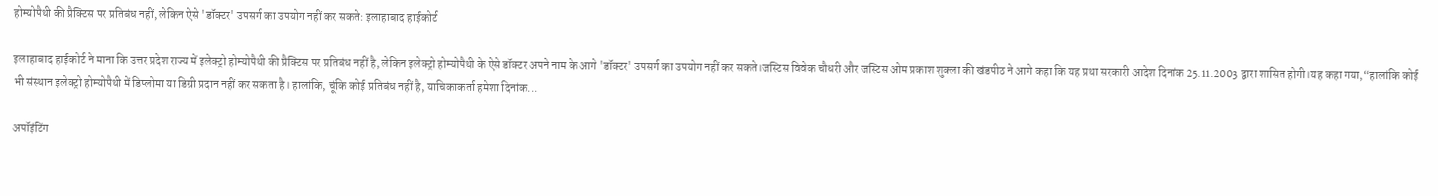होम्योपैथी की प्रैक्टिस पर प्रतिबंध नहीं, लेकिन ऐसे 'डॉक्टर' उपसर्ग का उपयोग नहीं कर सकते: इलाहाबाद हाईकोर्ट

इलाहाबाद हाईकोर्ट ने माना कि उत्तर प्रदेश राज्य में इलेक्ट्रो होम्योपैथी की प्रैक्टिस पर प्रतिबंध नहीं है, लेकिन इलेक्ट्रो होम्योपैथी के ऐसे डॉक्टर अपने नाम के आगे 'डॉक्टर' उपसर्ग का उपयोग नहीं कर सकते।जस्टिस विवेक चौधरी और जस्टिस ओम प्रकाश शुक्ला की खंडपीठ ने आगे कहा कि यह प्रथा सरकारी आदेश दिनांक 25.11.2003 द्वारा शासित होगी।यह कहा गया,“हालांकि कोई भी संस्थान इलेक्ट्रो होम्योपैथी में डिप्लोमा या डिग्री प्रदान नहीं कर सकता है। हालांकि, चूंकि कोई प्रतिबंध नहीं है, याचिकाकर्ता हमेशा दिनांक...

अपॉइंटिंग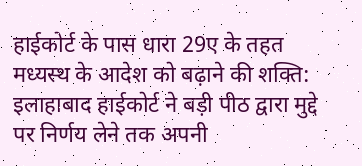हाईकोर्ट के पास धारा 29ए के तहत मध्यस्थ के आदेश को बढ़ाने की शक्ति: इलाहाबाद हाईकोर्ट ने बड़ी पीठ द्वारा मुद्दे पर निर्णय लेने तक अपनी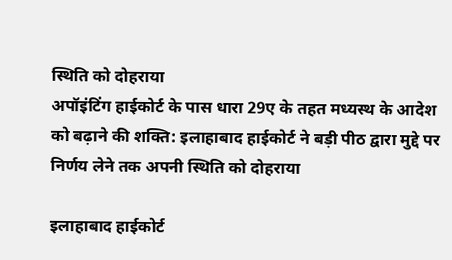स्थिति को दोहराया
अपॉइंटिंग हाईकोर्ट के पास धारा 29ए के तहत मध्यस्थ के आदेश को बढ़ाने की शक्ति: इलाहाबाद हाईकोर्ट ने बड़ी पीठ द्वारा मुद्दे पर निर्णय लेने तक अपनी स्थिति को दोहराया

इलाहाबाद हाईकोर्ट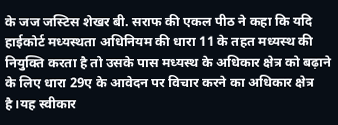के जज जस्टिस शेखर बी. सराफ की एकल पीठ ने कहा कि यदि हाईकोर्ट मध्यस्थता अधिनियम की धारा 11 के तहत मध्यस्थ की नियुक्ति करता है तो उसके पास मध्यस्थ के अधिकार क्षेत्र को बढ़ाने के लिए धारा 29ए के आवेदन पर विचार करने का अधिकार क्षेत्र है।यह स्वीकार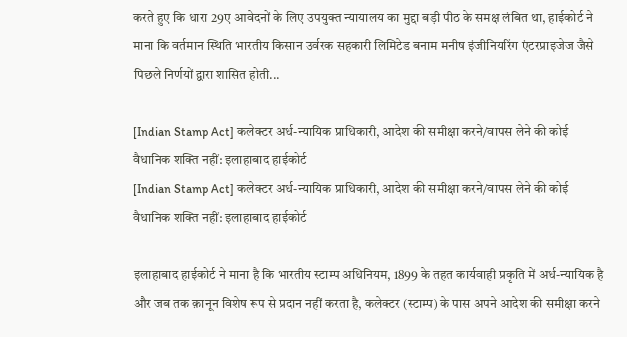करते हुए कि धारा 29ए आवेदनों के लिए उपयुक्त न्यायालय का मुद्दा बड़ी पीठ के समक्ष लंबित था, हाईकोर्ट ने माना कि वर्तमान स्थिति भारतीय किसान उर्वरक सहकारी लिमिटेड बनाम मनीष इंजीनियरिंग एंटरप्राइजेज जैसे पिछले निर्णयों द्वारा शासित होती...

[Indian Stamp Act] कलेक्टर अर्ध-न्यायिक प्राधिकारी, आदेश की समीक्षा करने/वापस लेने की कोई वैधानिक शक्ति नहीं: इलाहाबाद हाईकोर्ट
[Indian Stamp Act] कलेक्टर अर्ध-न्यायिक प्राधिकारी, आदेश की समीक्षा करने/वापस लेने की कोई वैधानिक शक्ति नहीं: इलाहाबाद हाईकोर्ट

इलाहाबाद हाईकोर्ट ने माना है कि भारतीय स्टाम्प अधिनियम, 1899 के तहत कार्यवाही प्रकृति में अर्ध-न्यायिक है और जब तक क़ानून विशेष रूप से प्रदान नहीं करता है, कलेक्टर (स्टाम्प) के पास अपने आदेश की समीक्षा करने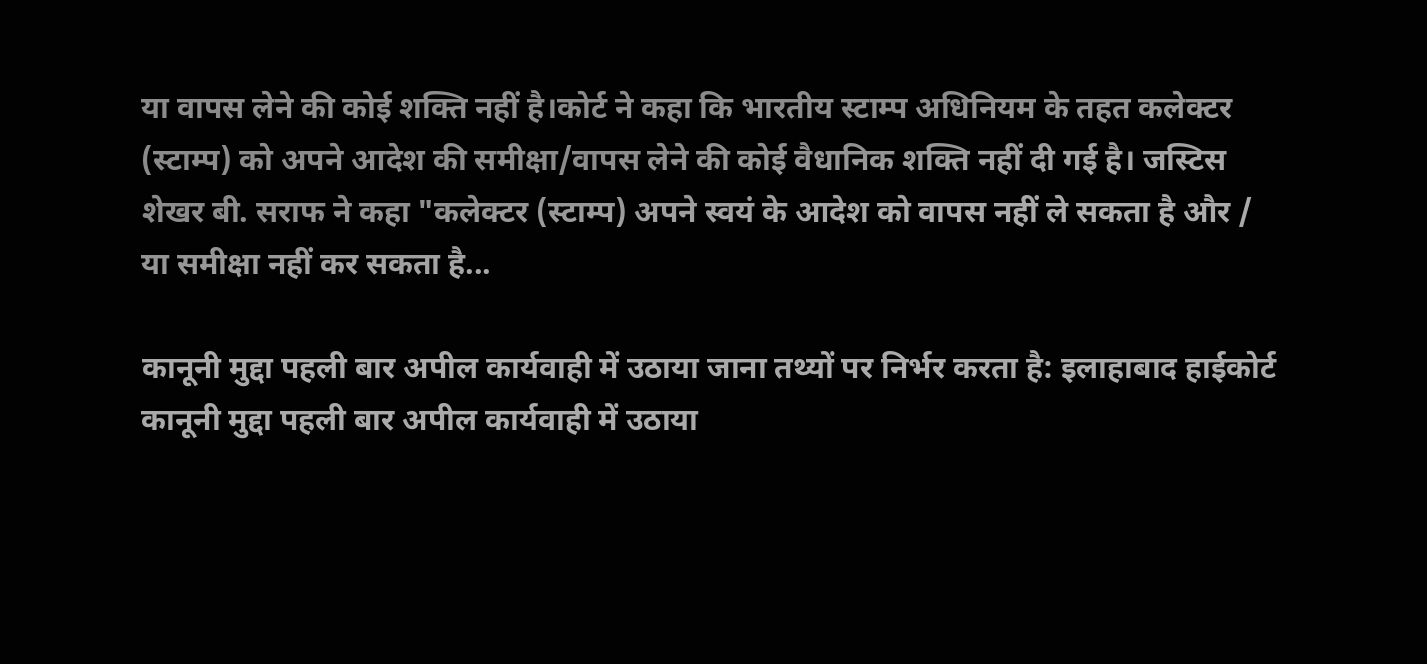या वापस लेने की कोई शक्ति नहीं है।कोर्ट ने कहा कि भारतीय स्टाम्प अधिनियम के तहत कलेक्टर (स्टाम्प) को अपने आदेश की समीक्षा/वापस लेने की कोई वैधानिक शक्ति नहीं दी गई है। जस्टिस शेखर बी. सराफ ने कहा "कलेक्टर (स्टाम्प) अपने स्वयं के आदेश को वापस नहीं ले सकता है और / या समीक्षा नहीं कर सकता है...

कानूनी मुद्दा पहली बार अपील कार्यवाही में उठाया जाना तथ्यों पर निर्भर करता है: इलाहाबाद हाईकोर्ट
कानूनी मुद्दा पहली बार अपील कार्यवाही में उठाया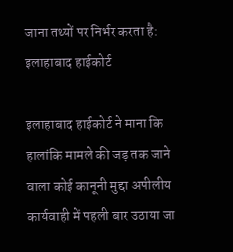जाना तथ्यों पर निर्भर करता है: इलाहाबाद हाईकोर्ट

इलाहाबाद हाईकोर्ट ने माना कि हालांकि मामले की जड़ तक जाने वाला कोई कानूनी मुद्दा अपीलीय कार्यवाही में पहली बार उठाया जा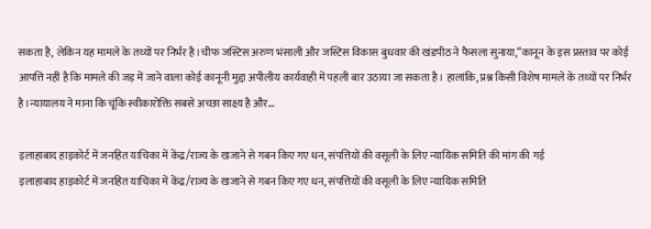सकता है, लेकिन यह मामले के तथ्यों पर निर्भर है।चीफ जस्टिस अरुण भंसाली और जस्टिस विकास बुधवार की खंडपीठ ने फैसला सुनाया,“कानून के इस प्रस्ताव पर कोई आपत्ति नहीं है कि मामले की जड़ में जाने वाला कोई कानूनी मुद्दा अपीलीय कार्यवाही में पहली बार उठाया जा सकता है। हालांकि, प्रश्न किसी विशेष मामले के तथ्यों पर निर्भर है।न्यायालय ने माना कि चूंकि स्वीकारोक्ति सबसे अच्छा साक्ष्य है और...

इलाहाबाद हाइकोर्ट में जनहित याचिका में केंद्र/राज्य के खजाने से गबन किए गए धन, संपत्तियों की वसूली के लिए न्यायिक समिति की मांग की गई
इलाहाबाद हाइकोर्ट में जनहित याचिका में केंद्र/राज्य के खजाने से गबन किए गए धन, संपत्तियों की वसूली के लिए न्यायिक समिति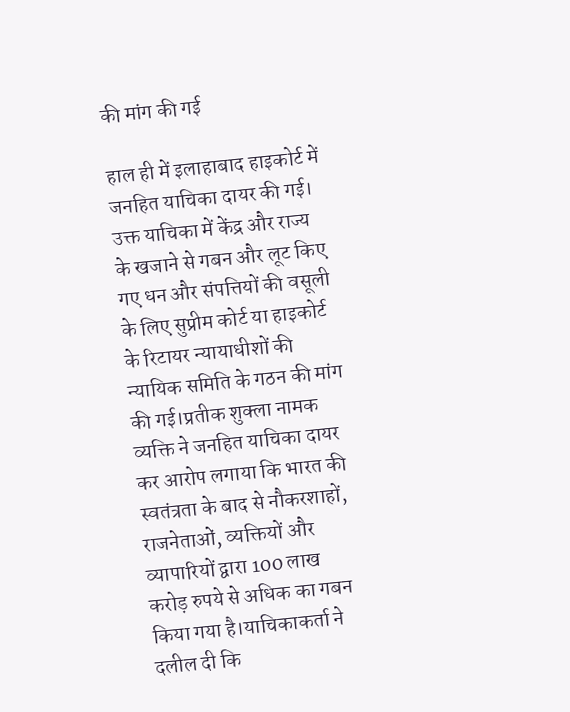की मांग की गई

हाल ही में इलाहाबाद हाइकोर्ट में जनहित याचिका दायर की गई। उक्त याचिका में केंद्र और राज्य के खजाने से गबन और लूट किए गए धन और संपत्तियों की वसूली के लिए सुप्रीम कोर्ट या हाइकोर्ट के रिटायर न्यायाधीशों की न्यायिक समिति के गठन की मांग की गई।प्रतीक शुक्ला नामक व्यक्ति ने जनहित याचिका दायर कर आरोप लगाया कि भारत की स्वतंत्रता के बाद से नौकरशाहों, राजनेताओं, व्यक्तियों और व्यापारियों द्वारा 100 लाख करोड़ रुपये से अधिक का गबन किया गया है।याचिकाकर्ता ने दलील दी कि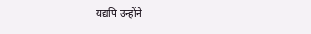यद्यपि उन्होंने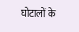घोटालों के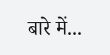बारे में...